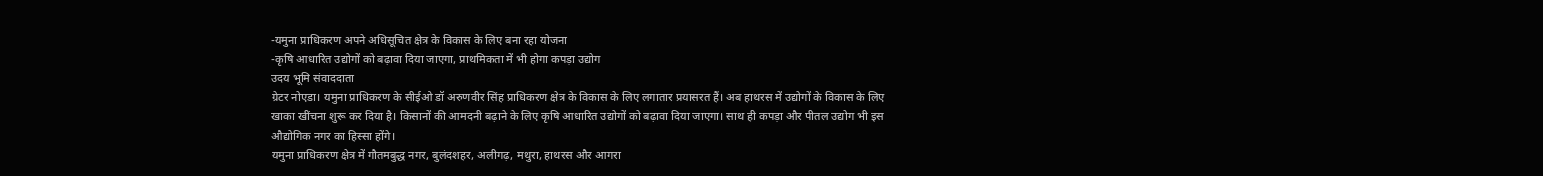-यमुना प्राधिकरण अपने अधिसूचित क्षेत्र के विकास के लिए बना रहा योजना
-कृषि आधारित उद्योगों को बढ़ावा दिया जाएगा, प्राथमिकता में भी होगा कपड़ा उद्योग
उदय भूमि संवाददाता
ग्रेटर नोएडा। यमुना प्राधिकरण के सीईओ डॉ अरुणवीर सिंह प्राधिकरण क्षेत्र के विकास के लिए लगातार प्रयासरत हैं। अब हाथरस में उद्योगों के विकास के लिए खाका खींचना शुरू कर दिया है। किसानों की आमदनी बढ़ाने के लिए कृषि आधारित उद्योगों को बढ़ावा दिया जाएगा। साथ ही कपड़ा और पीतल उद्योग भी इस औद्योगिक नगर का हिस्सा होंगे।
यमुना प्राधिकरण क्षेत्र में गौतमबुद्ध नगर, बुलंदशहर, अलीगढ़, मथुरा, हाथरस और आगरा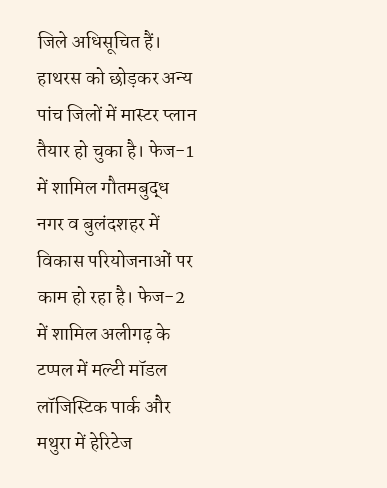जिले अधिसूचित हैं। हाथरस को छोड़कर अन्य पांच जिलों में मास्टर प्लान तैयार हो चुका है। फेज-1 में शामिल गौतमबुद्ध नगर व बुलंदशहर में विकास परियोजनाओं पर काम हो रहा है। फेज-2 में शामिल अलीगढ़ के टप्पल में मल्टी मॉडल लॉजिस्टिक पार्क और मथुरा में हेरिटेज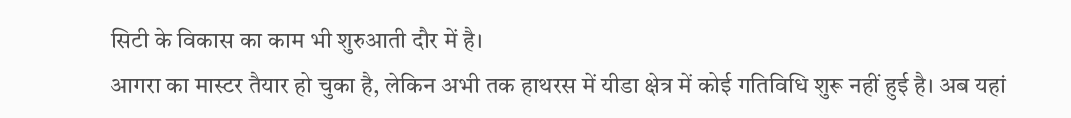सिटी के विकास का काम भी शुरुआती दौर में है।
आगरा का मास्टर तैयार हो चुका है, लेकिन अभी तक हाथरस में यीडा क्षेत्र में कोई गतिविधि शुरू नहीं हुई है। अब यहां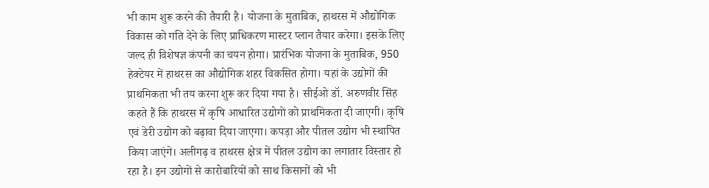भी काम शुरू करने की तैयारी है। योजना के मुताबिक, हाथरस में औद्योगिक विकास को गति देने के लिए प्राधिकरण मास्टर प्लान तैयार करेगा। इसके लिए जल्द ही विशेषज्ञ कंपनी का चयन होगा। प्रारंभिक योजना के मुताबिक, 950 हेक्टेयर में हाथरस का औद्योगिक शहर विकसित होगा। यहां के उद्योगों की प्राथमिकता भी तय करना शुरू कर दिया गया है। सीईओ डॉ. अरुणवीर सिंह कहते हैं कि हाथरस में कृषि आधारित उद्योगों को प्राथमिकता दी जाएगी। कृषि एवं डेरी उद्योग को बढ़ावा दिया जाएगा। कपड़ा और पीतल उद्योग भी स्थापित किया जाएंगे। अलीगढ़ व हाथरस क्षेत्र में पीतल उद्योग का लगातार विस्तार हो रहा है। इन उद्योगों से कारोबारियों को साथ किसानों को भी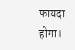फायदा होगा।